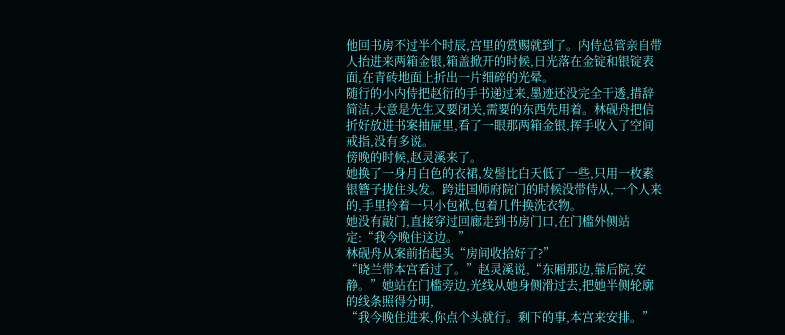他回书房不过半个时辰,宫里的赏赐就到了。内侍总管亲自带人抬进来两箱金银,箱盖掀开的时候,日光落在金锭和银锭表面,在青砖地面上折出一片细碎的光晕。
随行的小内侍把赵衍的手书递过来,墨迹还没完全干透,措辞简洁,大意是先生又要闭关,需要的东西先用着。林砚舟把信折好放进书案抽屉里,看了一眼那两箱金银,挥手收入了空间戒指,没有多说。
傍晚的时候,赵灵溪来了。
她换了一身月白色的衣裙,发髻比白天低了一些,只用一枚素银簪子拢住头发。跨进国师府院门的时候没带侍从,一个人来的,手里拎着一只小包袱,包着几件换洗衣物。
她没有敲门,直接穿过回廊走到书房门口,在门槛外侧站定:“我今晚住这边。”
林砚舟从案前抬起头“房间收拾好了?”
“晓兰带本宫看过了。”赵灵溪说,“东厢那边,靠后院,安静。”她站在门槛旁边,光线从她身侧滑过去,把她半侧轮廓的线条照得分明,
“我今晚住进来,你点个头就行。剩下的事,本宫来安排。”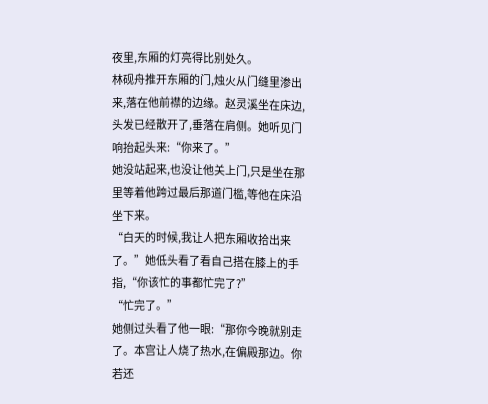夜里,东厢的灯亮得比别处久。
林砚舟推开东厢的门,烛火从门缝里渗出来,落在他前襟的边缘。赵灵溪坐在床边,头发已经散开了,垂落在肩侧。她听见门响抬起头来:“你来了。”
她没站起来,也没让他关上门,只是坐在那里等着他跨过最后那道门槛,等他在床沿坐下来。
“白天的时候,我让人把东厢收拾出来了。”她低头看了看自己搭在膝上的手指,“你该忙的事都忙完了?”
“忙完了。”
她侧过头看了他一眼:“那你今晚就别走了。本宫让人烧了热水,在偏殿那边。你若还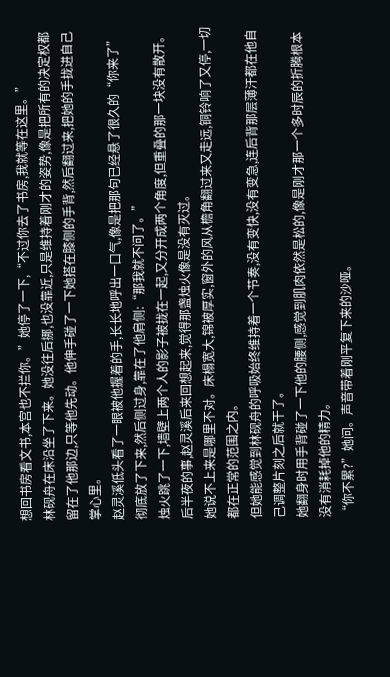想回书房看文书,本宫也不拦你。”她停了一下,“不过你去了书房,我就等在这里。”
林砚舟在床沿坐了下来。她没往后挪,也没靠近,只是维持着刚才的姿势,像是把所有的决定权都留在了他那边,只等他先动。他伸手碰了一下她搭在膝侧的手背,然后翻过来,把她的手拢进自己掌心里。
赵灵溪低头看了一眼被他握着的手,长长地呼出一口气,像是把那句已经悬了很久的“你来了”彻底放了下来,然后侧过身,靠在了他肩侧:“那我就不问了。”
烛火跳了一下,墙壁上两个人的影子被拢在一起,又分开成两个角度,但重叠的那一块没有散开。
后半夜的事,赵灵溪后来回想起来,觉得那盏烛火像是没有灭过。
她说不上来是哪里不对。床榻宽大,锦被厚实,窗外的风从檐角翻过来又走远,铜铃响了又停,一切都在正常的范围之内。
但她能感觉到林砚舟的呼吸始终维持着一个节奏,没有变快,没有变急,连后背那层薄汗都在他自己调整片刻之后就干了。
她翻身时用手背碰了一下他的腰侧,感觉到肌肉依然是松的,像是刚才那一个多时辰的折腾根本没有消耗掉他的精力。
“你不累?”她问。声音带着刚平复下来的沙哑。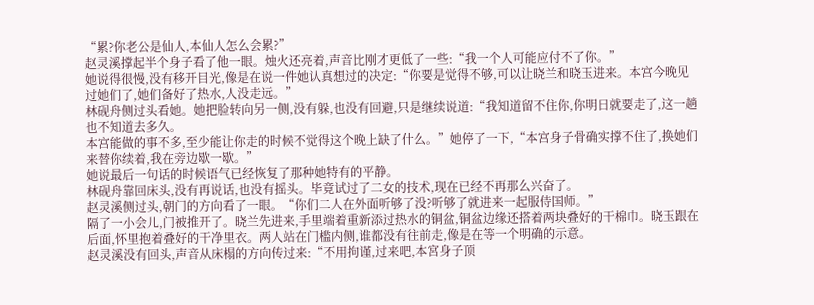“累?你老公是仙人,本仙人怎么会累?”
赵灵溪撑起半个身子看了他一眼。烛火还亮着,声音比刚才更低了一些:“我一个人可能应付不了你。”
她说得很慢,没有移开目光,像是在说一件她认真想过的决定:“你要是觉得不够,可以让晓兰和晓玉进来。本宫今晚见过她们了,她们备好了热水,人没走远。”
林砚舟侧过头看她。她把脸转向另一侧,没有躲,也没有回避,只是继续说道:“我知道留不住你,你明日就要走了,这一趟也不知道去多久。
本宫能做的事不多,至少能让你走的时候不觉得这个晚上缺了什么。”她停了一下,“本宫身子骨确实撑不住了,换她们来替你续着,我在旁边歇一歇。”
她说最后一句话的时候语气已经恢复了那种她特有的平静。
林砚舟靠回床头,没有再说话,也没有摇头。毕竟试过了二女的技术,现在已经不再那么兴奋了。
赵灵溪侧过头,朝门的方向看了一眼。“你们二人在外面听够了没?听够了就进来一起服侍国师。”
隔了一小会儿,门被推开了。晓兰先进来,手里端着重新添过热水的铜盆,铜盆边缘还搭着两块叠好的干棉巾。晓玉跟在后面,怀里抱着叠好的干净里衣。两人站在门槛内侧,谁都没有往前走,像是在等一个明确的示意。
赵灵溪没有回头,声音从床榻的方向传过来:“不用拘谨,过来吧,本宮身子顶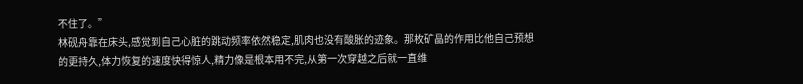不住了。”
林砚舟靠在床头,感觉到自己心脏的跳动频率依然稳定,肌肉也没有酸胀的迹象。那枚矿晶的作用比他自己预想的更持久,体力恢复的速度快得惊人,精力像是根本用不完,从第一次穿越之后就一直维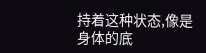持着这种状态,像是身体的底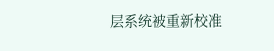层系统被重新校准